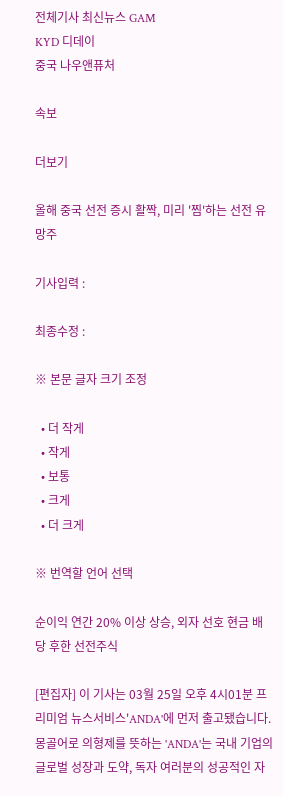전체기사 최신뉴스 GAM
KYD 디데이
중국 나우앤퓨처

속보

더보기

올해 중국 선전 증시 활짝, 미리 '찜'하는 선전 유망주

기사입력 :

최종수정 :

※ 본문 글자 크기 조정

  • 더 작게
  • 작게
  • 보통
  • 크게
  • 더 크게

※ 번역할 언어 선택

순이익 연간 20% 이상 상승, 외자 선호 현금 배당 후한 선전주식

[편집자] 이 기사는 03월 25일 오후 4시01분 프리미엄 뉴스서비스'ANDA'에 먼저 출고됐습니다. 몽골어로 의형제를 뜻하는 'ANDA'는 국내 기업의 글로벌 성장과 도약, 독자 여러분의 성공적인 자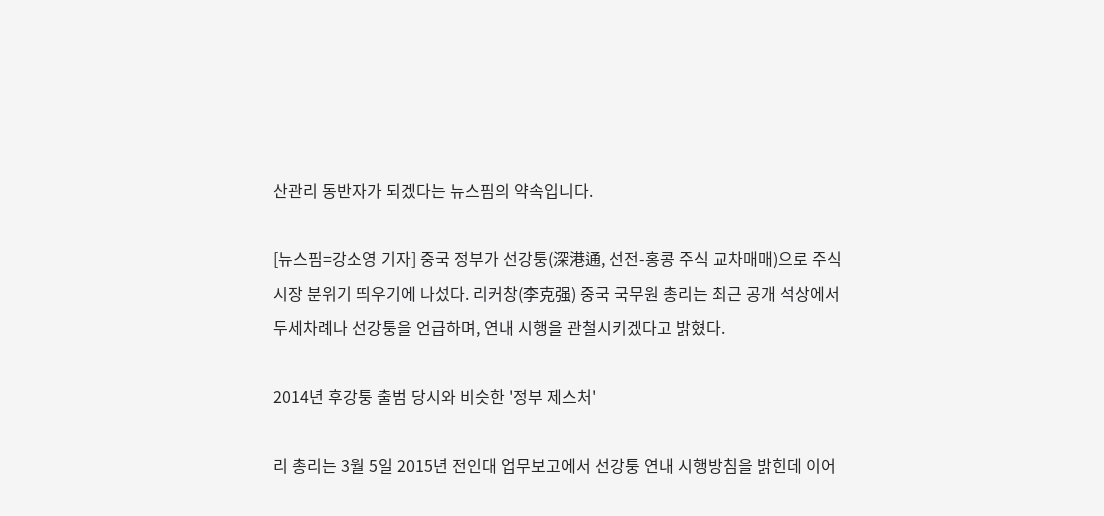산관리 동반자가 되겠다는 뉴스핌의 약속입니다.

[뉴스핌=강소영 기자] 중국 정부가 선강퉁(深港通, 선전-홍콩 주식 교차매매)으로 주식 시장 분위기 띄우기에 나섰다. 리커창(李克强) 중국 국무원 총리는 최근 공개 석상에서 두세차례나 선강퉁을 언급하며, 연내 시행을 관철시키겠다고 밝혔다.

2014년 후강퉁 출범 당시와 비슷한 '정부 제스처'

리 총리는 3월 5일 2015년 전인대 업무보고에서 선강퉁 연내 시행방침을 밝힌데 이어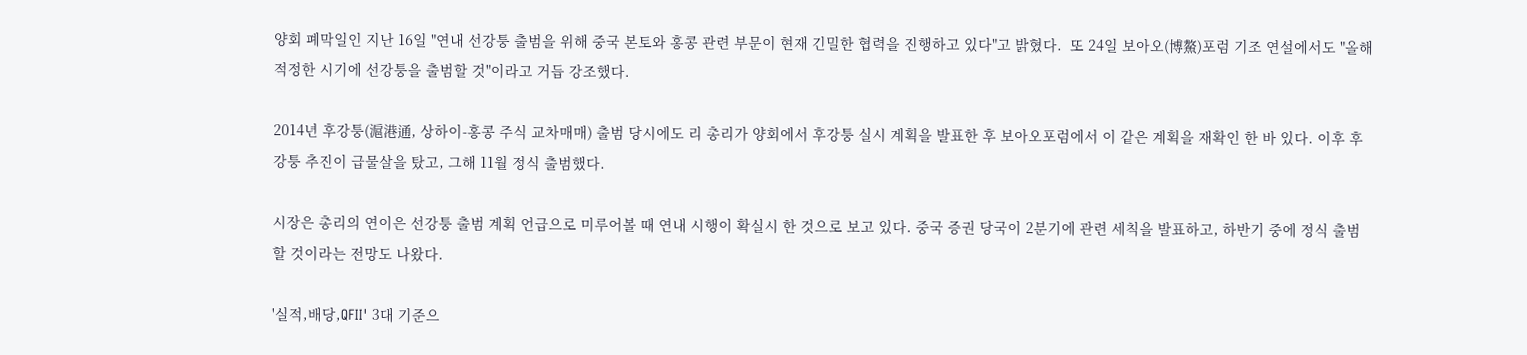양회 폐막일인 지난 16일 "연내 선강퉁 출범을 위해 중국 본토와 홍콩 관련 부문이 현재 긴밀한 협력을 진행하고 있다"고 밝혔다.  또 24일 보아오(博鰲)포럼 기조 연설에서도 "올해 적정한 시기에 선강퉁을 출범할 것"이라고 거듭 강조했다.

2014년 후강퉁(滬港通, 상하이-홍콩 주식 교차매매) 출범 당시에도 리 총리가 양회에서 후강퉁 실시 계획을 발표한 후 보아오포럼에서 이 같은 계획을 재확인 한 바 있다. 이후 후강퉁 추진이 급물살을 탔고, 그해 11월 정식 출범했다.

시장은 총리의 연이은 선강퉁 출범 계획 언급으로 미루어볼 때 연내 시행이 확실시 한 것으로 보고 있다. 중국 증권 당국이 2분기에 관련 세칙을 발표하고, 하반기 중에 정식 출범할 것이라는 전망도 나왔다.

'실적,배당,QFII' 3대 기준으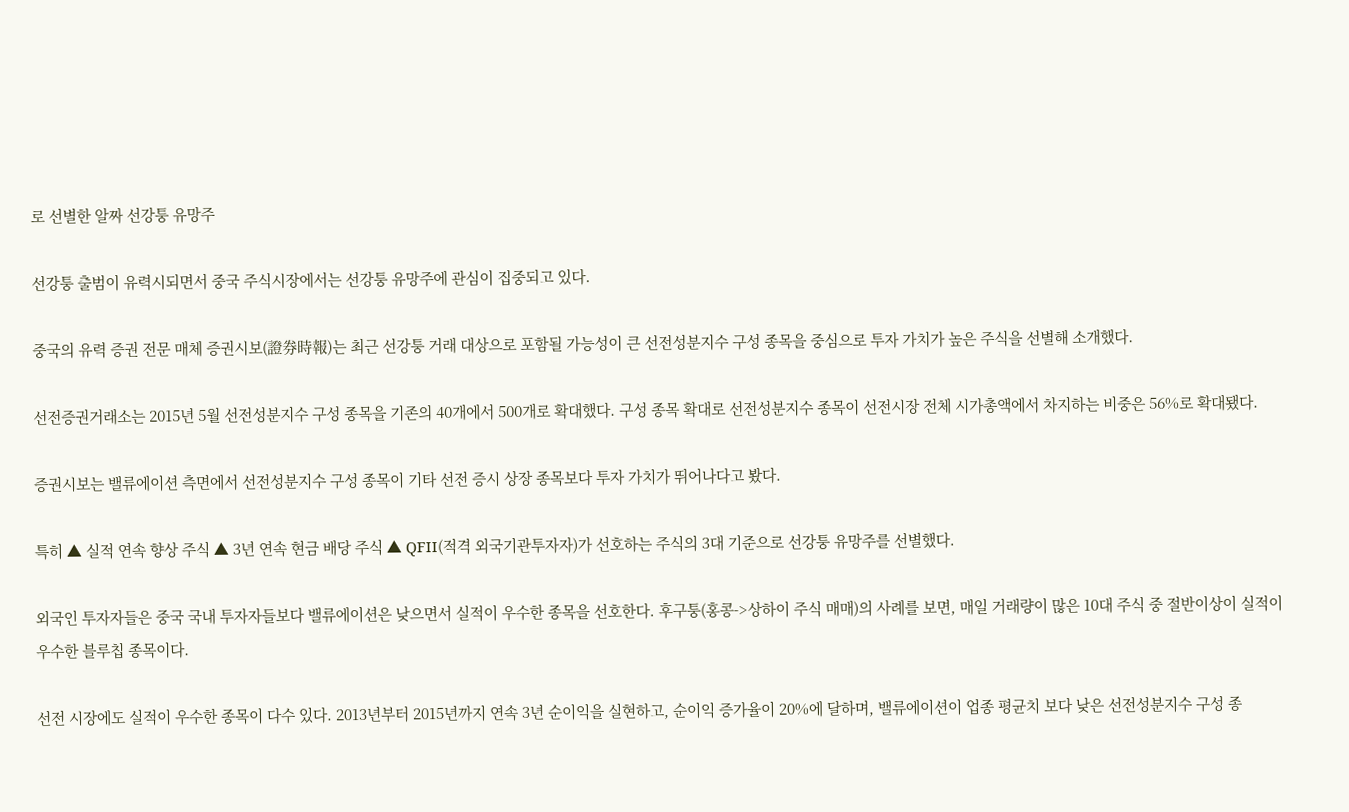로 선별한 알짜 선강퉁 유망주

선강퉁 출범이 유력시되면서 중국 주식시장에서는 선강퉁 유망주에 관심이 집중되고 있다.

중국의 유력 증권 전문 매체 증권시보(證券時報)는 최근 선강퉁 거래 대상으로 포함될 가능성이 큰 선전성분지수 구성 종목을 중심으로 투자 가치가 높은 주식을 선별해 소개했다.

선전증권거래소는 2015년 5월 선전성분지수 구성 종목을 기존의 40개에서 500개로 확대했다. 구성 종목 확대로 선전성분지수 종목이 선전시장 전체 시가총액에서 차지하는 비중은 56%로 확대됐다.

증권시보는 밸류에이션 측면에서 선전성분지수 구성 종목이 기타 선전 증시 상장 종목보다 투자 가치가 뛰어나다고 봤다.

특히 ▲ 실적 연속 향상 주식 ▲ 3년 연속 현금 배당 주식 ▲ QFII(적격 외국기관투자자)가 선호하는 주식의 3대 기준으로 선강퉁 유망주를 선별했다.

외국인 투자자들은 중국 국내 투자자들보다 밸류에이션은 낮으면서 실적이 우수한 종목을 선호한다. 후구퉁(홍콩->상하이 주식 매매)의 사례를 보면, 매일 거래량이 많은 10대 주식 중 절반이상이 실적이 우수한 블루칩 종목이다.

선전 시장에도 실적이 우수한 종목이 다수 있다. 2013년부터 2015년까지 연속 3년 순이익을 실현하고, 순이익 증가율이 20%에 달하며, 밸류에이션이 업종 평균치 보다 낮은 선전성분지수 구성 종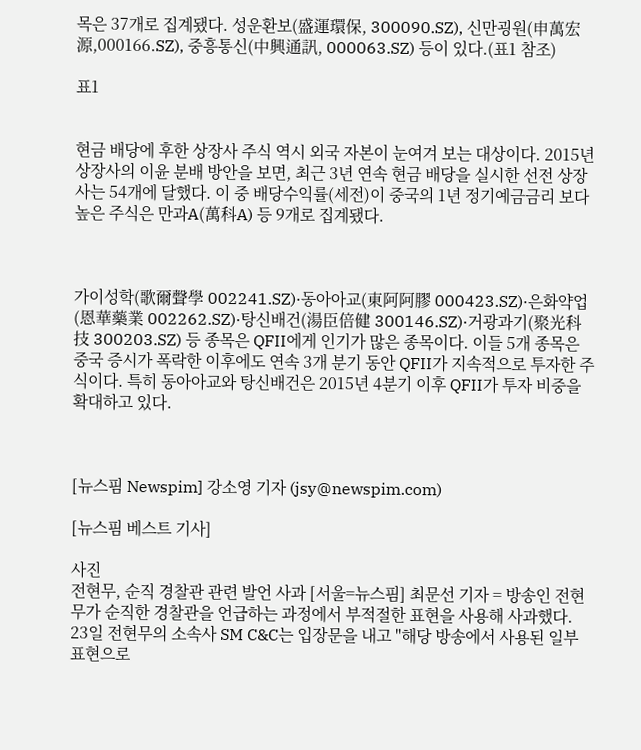목은 37개로 집계됐다. 성운환보(盛運環保, 300090.SZ), 신만굉원(申萬宏源,000166.SZ), 중흥통신(中興通訊, 000063.SZ) 등이 있다.(표1 참조)

표1


현금 배당에 후한 상장사 주식 역시 외국 자본이 눈여겨 보는 대상이다. 2015년 상장사의 이윤 분배 방안을 보면, 최근 3년 연속 현금 배당을 실시한 선전 상장사는 54개에 달했다. 이 중 배당수익률(세전)이 중국의 1년 정기예금금리 보다 높은 주식은 만과A(萬科A) 등 9개로 집계됐다.



가이성학(歌爾聲學 002241.SZ)·동아아교(東阿阿膠 000423.SZ)·은화약업(恩華藥業 002262.SZ)·탕신배건(湯臣倍健 300146.SZ)·거광과기(聚光科技 300203.SZ) 등 종목은 QFII에게 인기가 많은 종목이다. 이들 5개 종목은 중국 증시가 폭락한 이후에도 연속 3개 분기 동안 QFII가 지속적으로 투자한 주식이다. 특히 동아아교와 탕신배건은 2015년 4분기 이후 QFII가 투자 비중을 확대하고 있다.



[뉴스핌 Newspim] 강소영 기자 (jsy@newspim.com)

[뉴스핌 베스트 기사]

사진
전현무, 순직 경찰관 관련 발언 사과 [서울=뉴스핌] 최문선 기자 = 방송인 전현무가 순직한 경찰관을 언급하는 과정에서 부적절한 표현을 사용해 사과했다. 23일 전현무의 소속사 SM C&C는 입장문을 내고 "해당 방송에서 사용된 일부 표현으로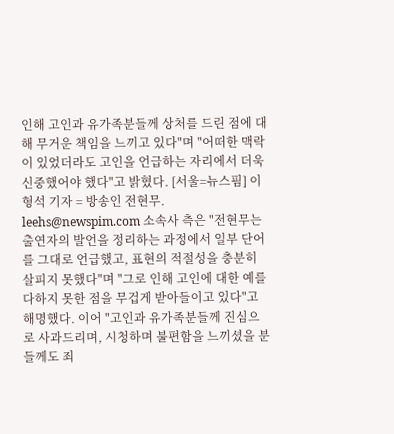인해 고인과 유가족분들께 상처를 드린 점에 대해 무거운 책임을 느끼고 있다"며 "어떠한 맥락이 있었더라도 고인을 언급하는 자리에서 더욱 신중했어야 했다"고 밝혔다. [서울=뉴스핌] 이형석 기자 = 방송인 전현무. leehs@newspim.com 소속사 측은 "전현무는 출연자의 발언을 정리하는 과정에서 일부 단어를 그대로 언급했고, 표현의 적절성을 충분히 살피지 못했다"며 "그로 인해 고인에 대한 예를 다하지 못한 점을 무겁게 받아들이고 있다"고 해명했다. 이어 "고인과 유가족분들께 진심으로 사과드리며, 시청하며 불편함을 느끼셨을 분들께도 죄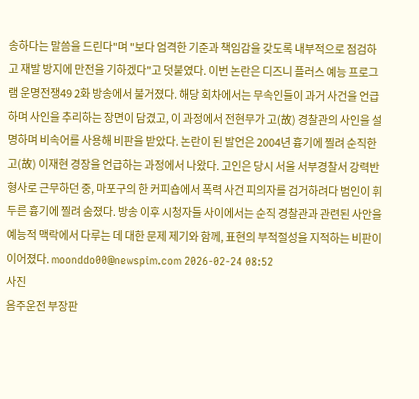송하다는 말씀을 드린다"며 "보다 엄격한 기준과 책임감을 갖도록 내부적으로 점검하고 재발 방지에 만전을 기하겠다"고 덧붙였다. 이번 논란은 디즈니 플러스 예능 프로그램 운명전쟁49 2화 방송에서 불거졌다. 해당 회차에서는 무속인들이 과거 사건을 언급하며 사인을 추리하는 장면이 담겼고, 이 과정에서 전현무가 고(故) 경찰관의 사인을 설명하며 비속어를 사용해 비판을 받았다. 논란이 된 발언은 2004년 흉기에 찔려 순직한 고(故) 이재현 경장을 언급하는 과정에서 나왔다. 고인은 당시 서울 서부경찰서 강력반 형사로 근무하던 중, 마포구의 한 커피숍에서 폭력 사건 피의자를 검거하려다 범인이 휘두른 흉기에 찔려 숨졌다. 방송 이후 시청자들 사이에서는 순직 경찰관과 관련된 사안을 예능적 맥락에서 다루는 데 대한 문제 제기와 함께, 표현의 부적절성을 지적하는 비판이 이어졌다. moonddo00@newspim.com 2026-02-24 08:52
사진
음주운전 부장판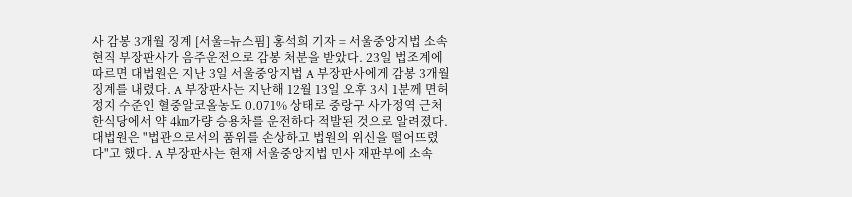사 감봉 3개월 징계 [서울=뉴스핌] 홍석희 기자 = 서울중앙지법 소속 현직 부장판사가 음주운전으로 감봉 처분을 받았다. 23일 법조계에 따르면 대법원은 지난 3일 서울중앙지법 A 부장판사에게 감봉 3개월 징계를 내렸다. A 부장판사는 지난해 12월 13일 오후 3시 1분께 면허 정지 수준인 혈중알코올농도 0.071% 상태로 중랑구 사가정역 근처 한식당에서 약 4㎞가량 승용차를 운전하다 적발된 것으로 알려졌다. 대법원은 "법관으로서의 품위를 손상하고 법원의 위신을 떨어뜨렸다"고 했다. A 부장판사는 현재 서울중앙지법 민사 재판부에 소속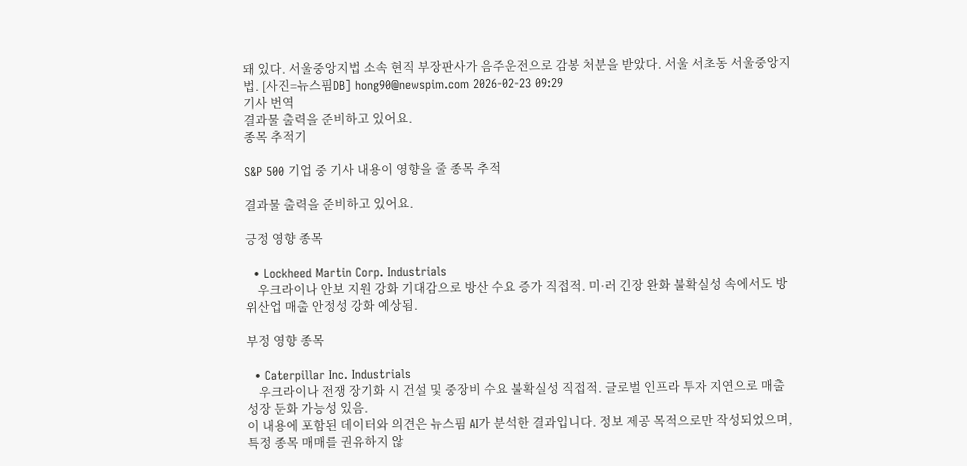돼 있다. 서울중앙지법 소속 현직 부장판사가 음주운전으로 감봉 처분을 받았다. 서울 서초동 서울중앙지법. [사진=뉴스핌DB] hong90@newspim.com 2026-02-23 09:29
기사 번역
결과물 출력을 준비하고 있어요.
종목 추적기

S&P 500 기업 중 기사 내용이 영향을 줄 종목 추적

결과물 출력을 준비하고 있어요.

긍정 영향 종목

  • Lockheed Martin Corp. Industrials
    우크라이나 안보 지원 강화 기대감으로 방산 수요 증가 직접적. 미·러 긴장 완화 불확실성 속에서도 방위산업 매출 안정성 강화 예상됨.

부정 영향 종목

  • Caterpillar Inc. Industrials
    우크라이나 전쟁 장기화 시 건설 및 중장비 수요 불확실성 직접적. 글로벌 인프라 투자 지연으로 매출 성장 둔화 가능성 있음.
이 내용에 포함된 데이터와 의견은 뉴스핌 AI가 분석한 결과입니다. 정보 제공 목적으로만 작성되었으며, 특정 종목 매매를 권유하지 않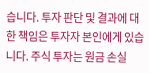습니다. 투자 판단 및 결과에 대한 책임은 투자자 본인에게 있습니다. 주식 투자는 원금 손실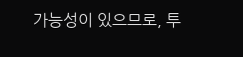가능성이 있으므로, 투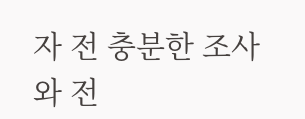자 전 충분한 조사와 전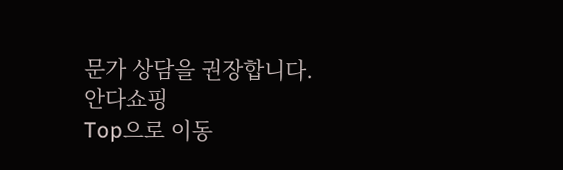문가 상담을 권장합니다.
안다쇼핑
Top으로 이동